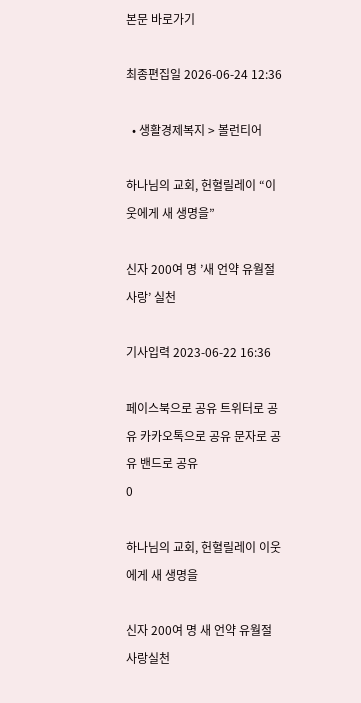본문 바로가기

최종편집일 2026-06-24 12:36

  • 생활경제복지 > 볼런티어

하나님의 교회, 헌혈릴레이 “이웃에게 새 생명을”

신자 200여 명 ’새 언약 유월절 사랑’ 실천

기사입력 2023-06-22 16:36

페이스북으로 공유 트위터로 공유 카카오톡으로 공유 문자로 공유 밴드로 공유
0

하나님의 교회, 헌혈릴레이 이웃에게 새 생명을

신자 200여 명 새 언약 유월절 사랑실천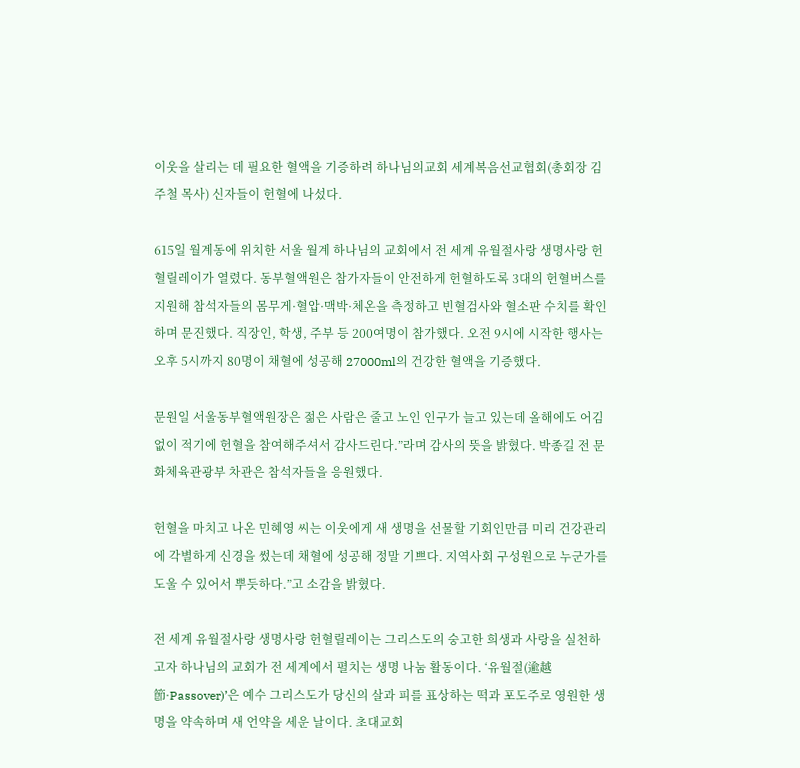이웃을 살리는 데 필요한 혈액을 기증하려 하나님의교회 세계복음선교협회(총회장 김주철 목사) 신자들이 헌혈에 나섰다.

615일 월계동에 위치한 서울 월계 하나님의 교회에서 전 세계 유월절사랑 생명사랑 헌혈릴레이가 열렸다. 동부혈액원은 참가자들이 안전하게 헌혈하도록 3대의 헌혈버스를 지원해 참석자들의 몸무게·혈압·맥박·체온을 측정하고 빈혈검사와 혈소판 수치를 확인하며 문진했다. 직장인, 학생, 주부 등 200여명이 참가했다. 오전 9시에 시작한 행사는 오후 5시까지 80명이 채혈에 성공해 27000ml의 건강한 혈액을 기증했다.

문원일 서울동부혈액원장은 젊은 사람은 줄고 노인 인구가 늘고 있는데 올해에도 어김없이 적기에 헌혈을 참여해주셔서 감사드린다.”라며 감사의 뜻을 밝혔다. 박종길 전 문화체육관광부 차관은 참석자들을 응원했다.

헌혈을 마치고 나온 민혜영 씨는 이웃에게 새 생명을 선물할 기회인만큼 미리 건강관리에 각별하게 신경을 썼는데 채혈에 성공해 정말 기쁘다. 지역사회 구성원으로 누군가를 도울 수 있어서 뿌듯하다.”고 소감을 밝혔다.

전 세계 유월절사랑 생명사랑 헌혈릴레이는 그리스도의 숭고한 희생과 사랑을 실천하고자 하나님의 교회가 전 세계에서 펼치는 생명 나눔 활동이다. ‘유월절(逾越節·Passover)’은 예수 그리스도가 당신의 살과 피를 표상하는 떡과 포도주로 영원한 생명을 약속하며 새 언약을 세운 날이다. 초대교회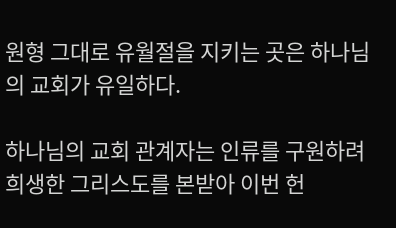원형 그대로 유월절을 지키는 곳은 하나님의 교회가 유일하다.

하나님의 교회 관계자는 인류를 구원하려 희생한 그리스도를 본받아 이번 헌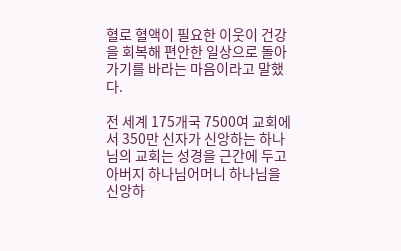혈로 혈액이 필요한 이웃이 건강을 회복해 편안한 일상으로 돌아가기를 바라는 마음이라고 말했다.

전 세계 175개국 7500여 교회에서 350만 신자가 신앙하는 하나님의 교회는 성경을 근간에 두고 아버지 하나님어머니 하나님을 신앙하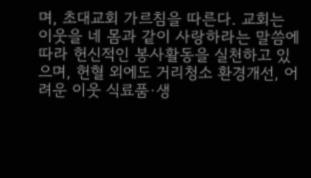며, 초대교회 가르침을 따른다. 교회는 이웃을 네 몸과 같이 사랑하라는 말씀에 따라 헌신적인 봉사활동을 실천하고 있으며, 헌혈 외에도 거리청소 환경개선, 어려운 이웃 식료품·생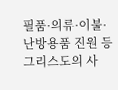필품·의류·이불·난방용품 진원 등 그리스도의 사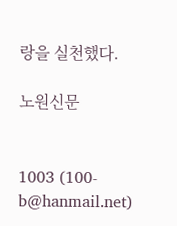랑을 실천했다.

노원신문


1003 (100-b@hanmail.net)